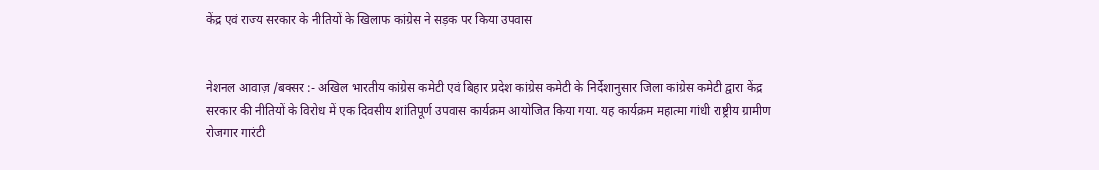केंद्र एवं राज्य सरकार के नीतियों के खिलाफ कांग्रेस ने सड़क पर किया उपवास


नेशनल आवाज़ /बक्सर :- अखिल भारतीय कांग्रेस कमेटी एवं बिहार प्रदेश कांग्रेस कमेटी के निर्देशानुसार जिला कांग्रेस कमेटी द्वारा केंद्र सरकार की नीतियों के विरोध में एक दिवसीय शांतिपूर्ण उपवास कार्यक्रम आयोजित किया गया. यह कार्यक्रम महात्मा गांधी राष्ट्रीय ग्रामीण रोजगार गारंटी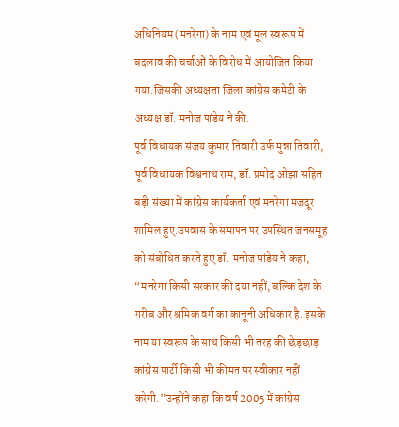अधिनियम (मनरेगा) के नाम एवं मूल स्वरूप में बदलाव की चर्चाओं के विरोध में आयोजित किया गया.जिसकी अध्यक्षता जिला कांग्रेस कमेटी के अध्यक्ष डॉ. मनोज पांडेय ने की.
पूर्व विधायक संजय कुमार तिवारी उर्फ मुन्ना तिवारी, पूर्व विधायक विश्वनाथ राम, डॉ. प्रमोद ओझा सहित बड़ी संख्या में कांग्रेस कार्यकर्ता एवं मनरेगा मजदूर शामिल हुए.उपवास के समापन पर उपस्थित जनसमूह को संबोधित करते हुए डॉ. मनोज पांडेय ने कहा,
“मनरेगा किसी सरकार की दया नहीं, बल्कि देश के गरीब और श्रमिक वर्ग का कानूनी अधिकार है. इसके नाम या स्वरूप के साथ किसी भी तरह की छेड़छाड़ कांग्रेस पार्टी किसी भी कीमत पर स्वीकार नहीं करेगी.”उन्होंने कहा कि वर्ष 2005 में कांग्रेस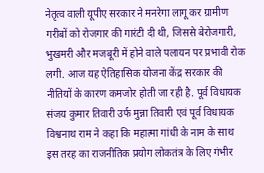नेतृत्व वाली यूपीए सरकार ने मनरेगा लागू कर ग्रामीण गरीबों को रोजगार की गारंटी दी थी, जिससे बेरोजगारी, भुखमरी और मजबूरी में होने वाले पलायन पर प्रभावी रोक लगी. आज यह ऐतिहासिक योजना केंद्र सरकार की नीतियों के कारण कमजोर होती जा रही है. पूर्व विधायक संजय कुमार तिवारी उर्फ मुन्ना तिवारी एवं पूर्व विधायक विश्वनाथ राम ने कहा कि महात्मा गांधी के नाम के साथ इस तरह का राजनीतिक प्रयोग लोकतंत्र के लिए गंभीर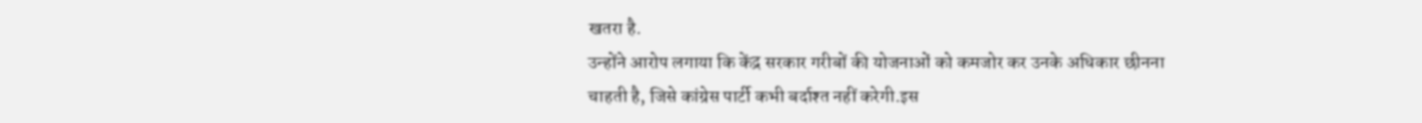खतरा है.
उन्होंने आरोप लगाया कि केंद्र सरकार गरीबों की योजनाओं को कमजोर कर उनके अधिकार छीनना चाहती है, जिसे कांग्रेस पार्टी कभी बर्दाश्त नहीं करेगी.इस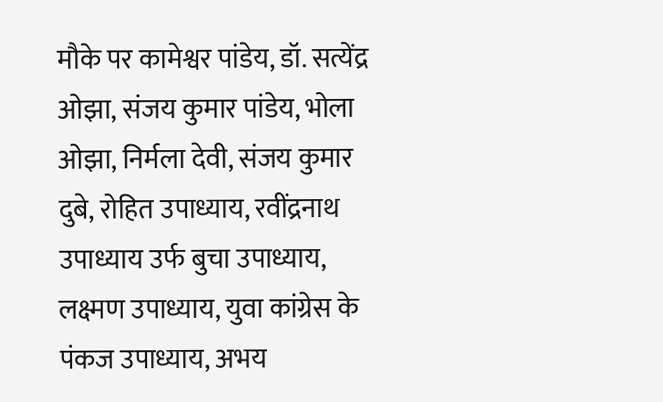मौके पर कामेश्वर पांडेय, डॉ. सत्येंद्र ओझा, संजय कुमार पांडेय, भोला ओझा, निर्मला देवी, संजय कुमार दुबे, रोहित उपाध्याय, रवींद्रनाथ उपाध्याय उर्फ बुचा उपाध्याय, लक्ष्मण उपाध्याय, युवा कांग्रेस के पंकज उपाध्याय, अभय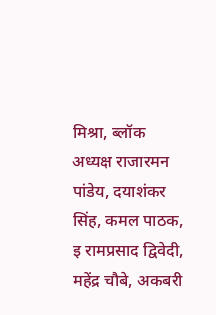मिश्रा, ब्लॉक अध्यक्ष राजारमन पांडेय, दयाशंकर सिंह, कमल पाठक, इ रामप्रसाद द्विवेदी, महेंद्र चौबे, अकबरी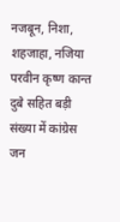नजबून, निशा, शहजाहा, नजिया परवीन कृष्ण कान्त दुबे सहित बड़ी संख्या में कांग्रेस जन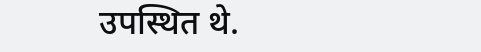उपस्थित थे.